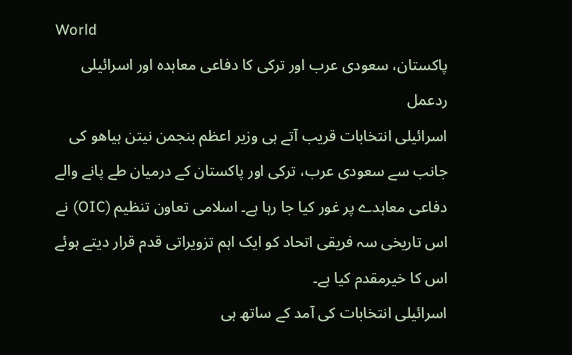World
پاکستان، سعودی عرب اور ترکی کا دفاعی معاہدہ اور اسرائیلی ردعمل
اسرائیلی انتخابات قریب آتے ہی وزیر اعظم بنجمن نیتن ہیاهو کی جانب سے سعودی عرب، ترکی اور پاکستان کے درمیان طے پانے والے دفاعی معاہدے پر غور کیا جا رہا ہے۔ اسلامی تعاون تنظیم (OIC) نے اس تاریخی سہ فریقی اتحاد کو ایک اہم تزویراتی قدم قرار دیتے ہوئے اس کا خیرمقدم کیا ہے۔
اسرائیلی انتخابات کی آمد کے ساتھ ہی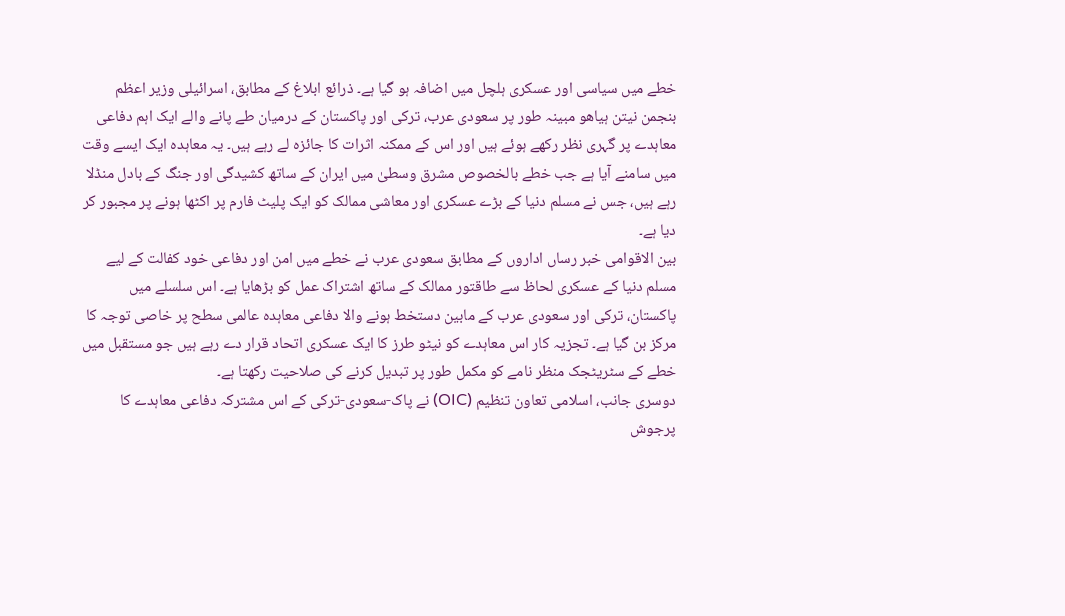خطے میں سیاسی اور عسکری ہلچل میں اضافہ ہو گیا ہے۔ ذرائع ابلاغ کے مطابق، اسرائیلی وزیر اعظم بنجمن نیتن ہیاهو مبینہ طور پر سعودی عرب، ترکی اور پاکستان کے درمیان طے پانے والے ایک اہم دفاعی معاہدے پر گہری نظر رکھے ہوئے ہیں اور اس کے ممکنہ اثرات کا جائزہ لے رہے ہیں۔ یہ معاہدہ ایک ایسے وقت میں سامنے آیا ہے جب خطے بالخصوص مشرق وسطیٰ میں ایران کے ساتھ کشیدگی اور جنگ کے بادل منڈلا رہے ہیں، جس نے مسلم دنیا کے بڑے عسکری اور معاشی ممالک کو ایک پلیٹ فارم پر اکٹھا ہونے پر مجبور کر دیا ہے۔
بین الاقوامی خبر رساں اداروں کے مطابق سعودی عرب نے خطے میں امن اور دفاعی خود کفالت کے لیے مسلم دنیا کے عسکری لحاظ سے طاقتور ممالک کے ساتھ اشتراک عمل کو بڑھایا ہے۔ اس سلسلے میں پاکستان، ترکی اور سعودی عرب کے مابین دستخط ہونے والا دفاعی معاہدہ عالمی سطح پر خاصی توجہ کا مرکز بن گیا ہے۔ تجزیہ کار اس معاہدے کو نیٹو طرز کا ایک عسکری اتحاد قرار دے رہے ہیں جو مستقبل میں خطے کے سٹریٹجک منظر نامے کو مکمل طور پر تبدیل کرنے کی صلاحیت رکھتا ہے۔
دوسری جانب، اسلامی تعاون تنظیم (OIC) نے پاک-سعودی-ترکی کے اس مشترکہ دفاعی معاہدے کا پرجوش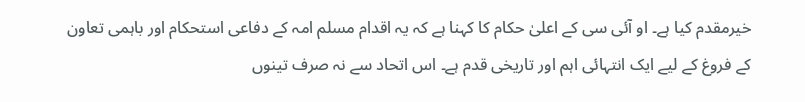خیرمقدم کیا ہے۔ او آئی سی کے اعلیٰ حکام کا کہنا ہے کہ یہ اقدام مسلم امہ کے دفاعی استحکام اور باہمی تعاون کے فروغ کے لیے ایک انتہائی اہم اور تاریخی قدم ہے۔ اس اتحاد سے نہ صرف تینوں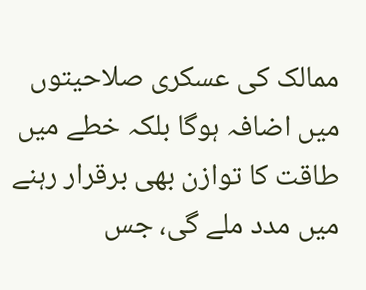ممالک کی عسکری صلاحیتوں میں اضافہ ہوگا بلکہ خطے میں طاقت کا توازن بھی برقرار رہنے میں مدد ملے گی، جس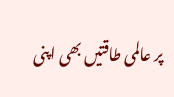پر عالمی طاقتیں بھی اپنی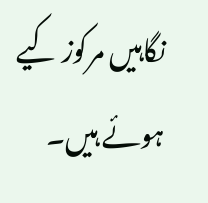نگاہیں مرکوز کیے ہوئے ہیں۔